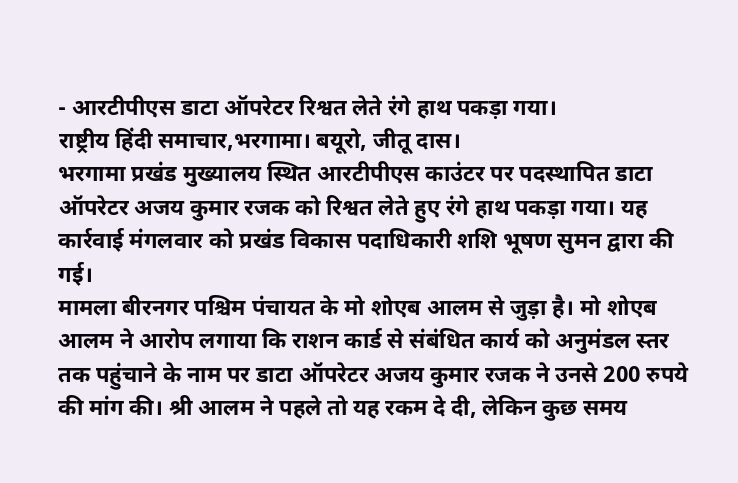- आरटीपीएस डाटा ऑपरेटर रिश्वत लेते रंगे हाथ पकड़ा गया।
राष्ट्रीय हिंदी समाचार,भरगामा। बयूरो, जीतू दास।
भरगामा प्रखंड मुख्यालय स्थित आरटीपीएस काउंटर पर पदस्थापित डाटा ऑपरेटर अजय कुमार रजक को रिश्वत लेते हुए रंगे हाथ पकड़ा गया। यह कार्रवाई मंगलवार को प्रखंड विकास पदाधिकारी शशि भूषण सुमन द्वारा की गई।
मामला बीरनगर पश्चिम पंचायत के मो शोएब आलम से जुड़ा है। मो शोएब आलम ने आरोप लगाया कि राशन कार्ड से संबंधित कार्य को अनुमंडल स्तर तक पहुंचाने के नाम पर डाटा ऑपरेटर अजय कुमार रजक ने उनसे 200 रुपये की मांग की। श्री आलम ने पहले तो यह रकम दे दी, लेकिन कुछ समय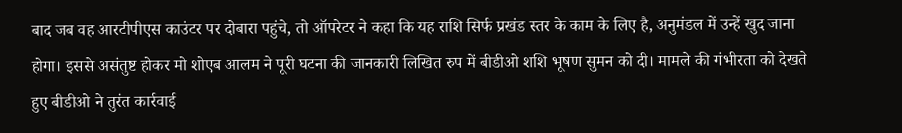बाद जब वह आरटीपीएस काउंटर पर दोबारा पहुंचे, तो ऑपरेटर ने कहा कि यह राशि सिर्फ प्रखंड स्तर के काम के लिए है, अनुमंडल में उन्हें खुद जाना होगा। इससे असंतुष्ट होकर मो शोएब आलम ने पूरी घटना की जानकारी लिखित रुप में बीडीओ शशि भूषण सुमन को दी। मामले की गंभीरता को देखते हुए बीडीओ ने तुरंत कार्रवाई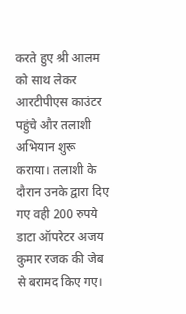करते हुए श्री आलम को साथ लेकर आरटीपीएस काउंटर पहुंचे और तलाशी अभियान शुरू कराया। तलाशी के दौरान उनके द्वारा दिए गए वही 200 रुपये डाटा ऑपरेटर अजय कुमार रजक की जेब से बरामद किए गए।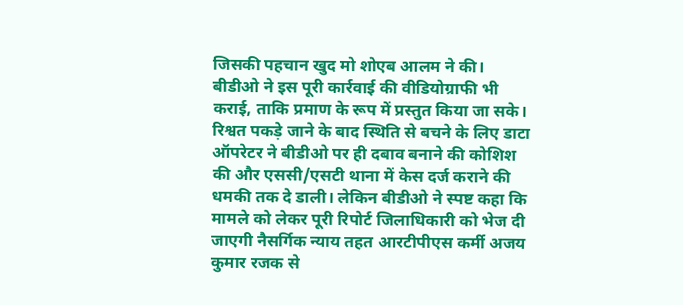जिसकी पहचान खुद मो शोएब आलम ने की।
बीडीओ ने इस पूरी कार्रवाई की वीडियोग्राफी भी कराई, ताकि प्रमाण के रूप में प्रस्तुत किया जा सके।
रिश्वत पकड़े जाने के बाद स्थिति से बचने के लिए डाटा ऑपरेटर ने बीडीओ पर ही दबाव बनाने की कोशिश की और एससी/एसटी थाना में केस दर्ज कराने की धमकी तक दे डाली। लेकिन बीडीओ ने स्पष्ट कहा कि मामले को लेकर पूरी रिपोर्ट जिलाधिकारी को भेज दी जाएगी नैसर्गिक न्याय तहत आरटीपीएस कर्मी अजय कुमार रजक से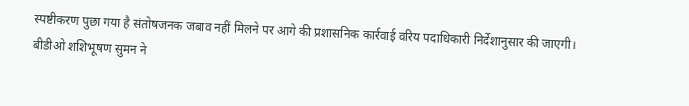स्पष्टीकरण पुछा गया है संतोषजनक जबाव नहीं मिलने पर आगे की प्रशासनिक कार्रवाई वरिय पदाधिकारी निर्देशानुसार की जाएगी।
बीडीओ शशिभूषण सुमन ने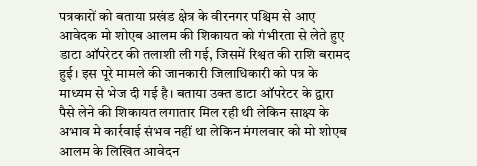पत्रकारों को बताया प्रखंड क्षेत्र के वीरनगर पश्चिम से आए आवेदक मो शोएब आलम की शिकायत को गंभीरता से लेते हुए डाटा ऑपरेटर की तलाशी ली गई, जिसमें रिश्वत की राशि बरामद हुई। इस पूरे मामले की जानकारी जिलाधिकारी को पत्र के माध्यम से भेज दी गई है। बताया उक्त डाटा ऑपरेटर के द्वारा पैसे लेने की शिकायत लगातार मिल रही थी लेकिन साक्ष्य के अभाव मे कार्रवाई संभव नहीं था लेकिन मंगलवार को मो शोएब आलम के लिखित आवेदन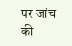पर जांच की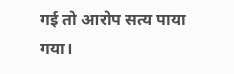गई तो आरोप सत्य पाया गया।